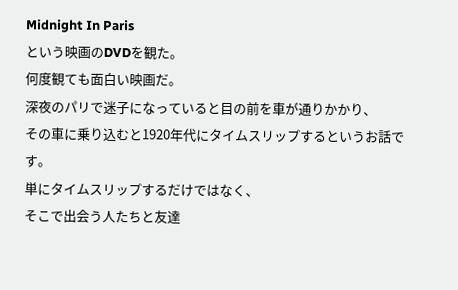Midnight In Paris
という映画のDVDを観た。
何度観ても面白い映画だ。
深夜のパリで迷子になっていると目の前を車が通りかかり、
その車に乗り込むと1920年代にタイムスリップするというお話です。
単にタイムスリップするだけではなく、
そこで出会う人たちと友達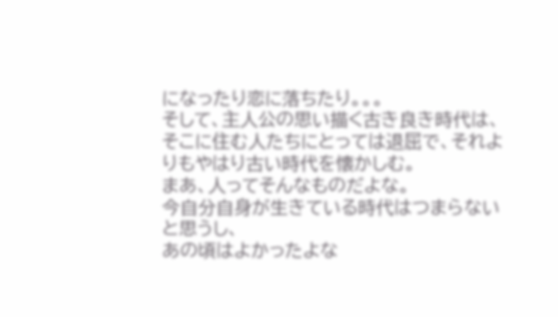になったり恋に落ちたり。。。
そして、主人公の思い描く古き良き時代は、
そこに住む人たちにとっては退屈で、それよりもやはり古い時代を懐かしむ。
まあ、人ってそんなものだよな。
今自分自身が生きている時代はつまらないと思うし、
あの頃はよかったよな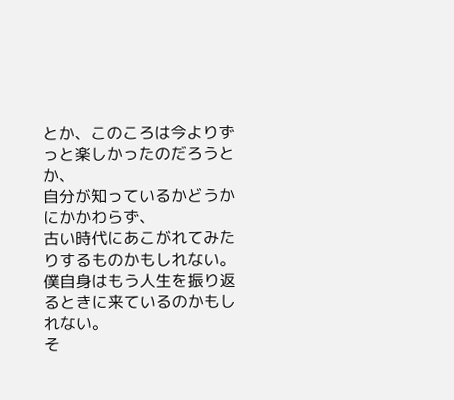とか、このころは今よりずっと楽しかったのだろうとか、
自分が知っているかどうかにかかわらず、
古い時代にあこがれてみたりするものかもしれない。
僕自身はもう人生を振り返るときに来ているのかもしれない。
そ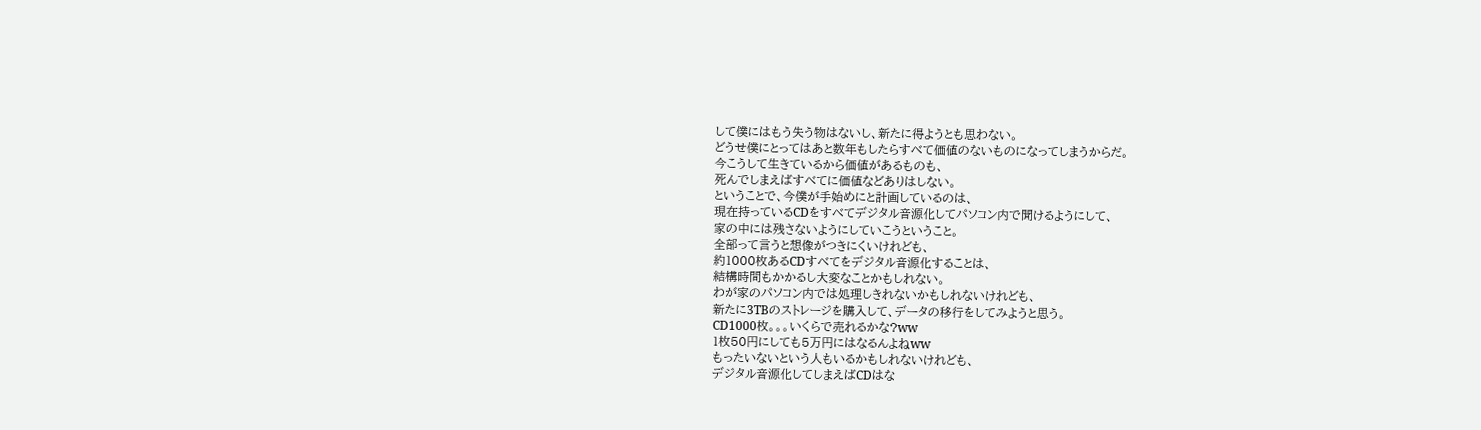して僕にはもう失う物はないし、新たに得ようとも思わない。
どうせ僕にとってはあと数年もしたらすべて価値のないものになってしまうからだ。
今こうして生きているから価値があるものも、
死んでしまえばすべてに価値などありはしない。
ということで、今僕が手始めにと計画しているのは、
現在持っているCDをすべてデジタル音源化してパソコン内で聞けるようにして、
家の中には残さないようにしていこうということ。
全部って言うと想像がつきにくいけれども、
約1000枚あるCDすべてをデジタル音源化することは、
結構時間もかかるし大変なことかもしれない。
わが家のパソコン内では処理しきれないかもしれないけれども、
新たに3TBのストレージを購入して、データの移行をしてみようと思う。
CD1000枚。。。いくらで売れるかな?ww
1枚50円にしても5万円にはなるんよねww
もったいないという人もいるかもしれないけれども、
デジタル音源化してしまえばCDはな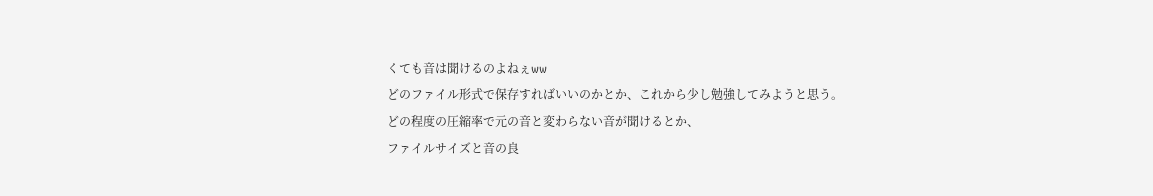くても音は聞けるのよねぇww
どのファイル形式で保存すればいいのかとか、これから少し勉強してみようと思う。
どの程度の圧縮率で元の音と変わらない音が聞けるとか、
ファイルサイズと音の良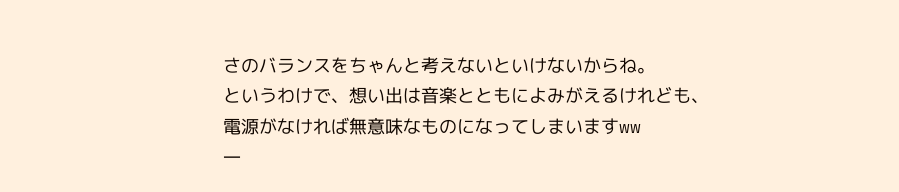さのバランスをちゃんと考えないといけないからね。
というわけで、想い出は音楽とともによみがえるけれども、
電源がなければ無意味なものになってしまいますww
一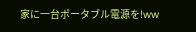家に一台ポータブル電源を!ww